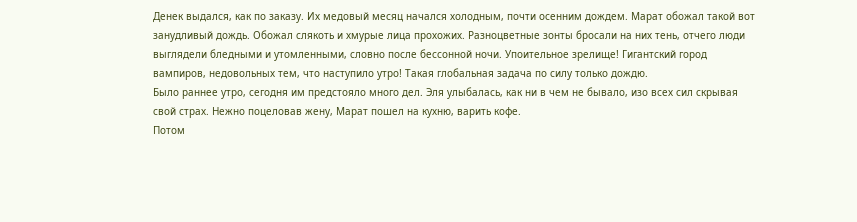Денек выдался, как по заказу. Их медовый месяц начался холодным, почти осенним дождем. Марат обожал такой вот занудливый дождь. Обожал слякоть и хмурые лица прохожих. Разноцветные зонты бросали на них тень, отчего люди выглядели бледными и утомленными, словно после бессонной ночи. Упоительное зрелище! Гигантский город вампиров, недовольных тем, что наступило утро! Такая глобальная задача по силу только дождю.
Было раннее утро, сегодня им предстояло много дел. Эля улыбалась, как ни в чем не бывало, изо всех сил скрывая свой страх. Нежно поцеловав жену, Марат пошел на кухню, варить кофе.
Потом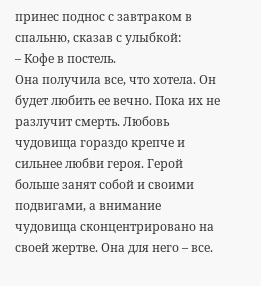принес поднос с завтраком в спальню, сказав с улыбкой:
– Кофе в постель.
Она получила все, что хотела. Он будет любить ее вечно. Пока их не разлучит смерть. Любовь чудовища гораздо крепче и сильнее любви героя. Герой больше занят собой и своими подвигами, а внимание чудовища сконцентрировано на своей жертве. Она для него – все.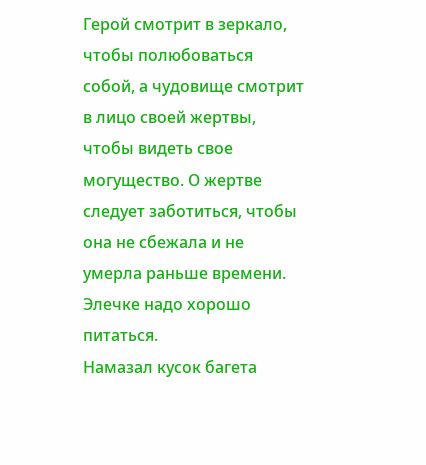Герой смотрит в зеркало, чтобы полюбоваться собой, а чудовище смотрит в лицо своей жертвы, чтобы видеть свое могущество. О жертве следует заботиться, чтобы она не сбежала и не умерла раньше времени. Элечке надо хорошо питаться.
Намазал кусок багета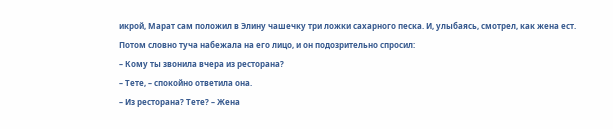икрой, Марат сам положил в Элину чашечку три ложки сахарного песка. И, улыбаясь, смотрел, как жена ест. Потом словно туча набежала на его лицо, и он подозрительно спросил:
– Кому ты звонила вчера из ресторана?
– Тете, – спокойно ответила она.
– Из ресторана? Тете? – Жена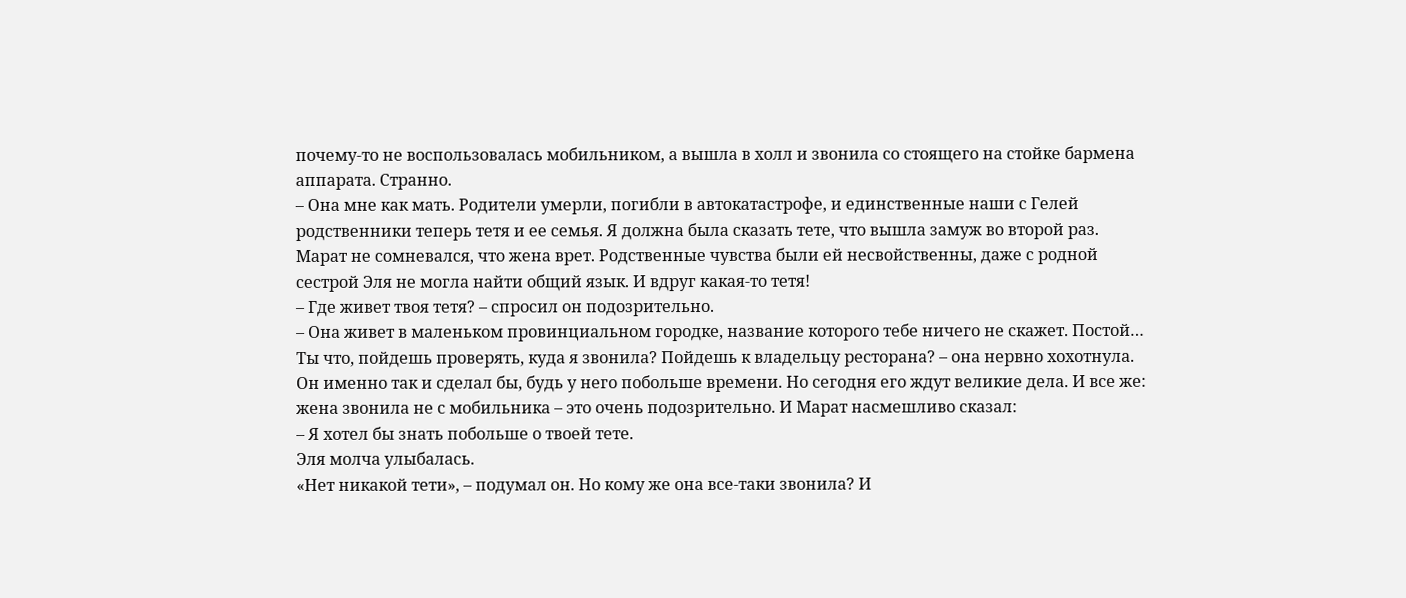почему-то не воспользовалась мобильником, а вышла в холл и звонила со стоящего на стойке бармена аппарата. Странно.
– Она мне как мать. Родители умерли, погибли в автокатастрофе, и единственные наши с Гелей родственники теперь тетя и ее семья. Я должна была сказать тете, что вышла замуж во второй раз.
Марат не сомневался, что жена врет. Родственные чувства были ей несвойственны, даже с родной сестрой Эля не могла найти общий язык. И вдруг какая-то тетя!
– Где живет твоя тетя? – спросил он подозрительно.
– Она живет в маленьком провинциальном городке, название которого тебе ничего не скажет. Постой… Ты что, пойдешь проверять, куда я звонила? Пойдешь к владельцу ресторана? – она нервно хохотнула.
Он именно так и сделал бы, будь у него побольше времени. Но сегодня его ждут великие дела. И все же: жена звонила не с мобильника – это очень подозрительно. И Марат насмешливо сказал:
– Я хотел бы знать побольше о твоей тете.
Эля молча улыбалась.
«Нет никакой тети», – подумал он. Но кому же она все-таки звонила? И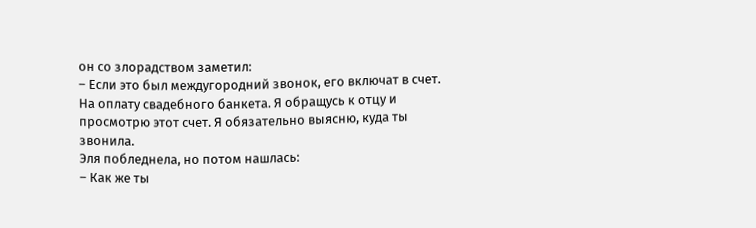он со злорадством заметил:
– Если это был междугородний звонок, его включат в счет. На оплату свадебного банкета. Я обращусь к отцу и просмотрю этот счет. Я обязательно выясню, куда ты звонила.
Эля побледнела, но потом нашлась:
– Как же ты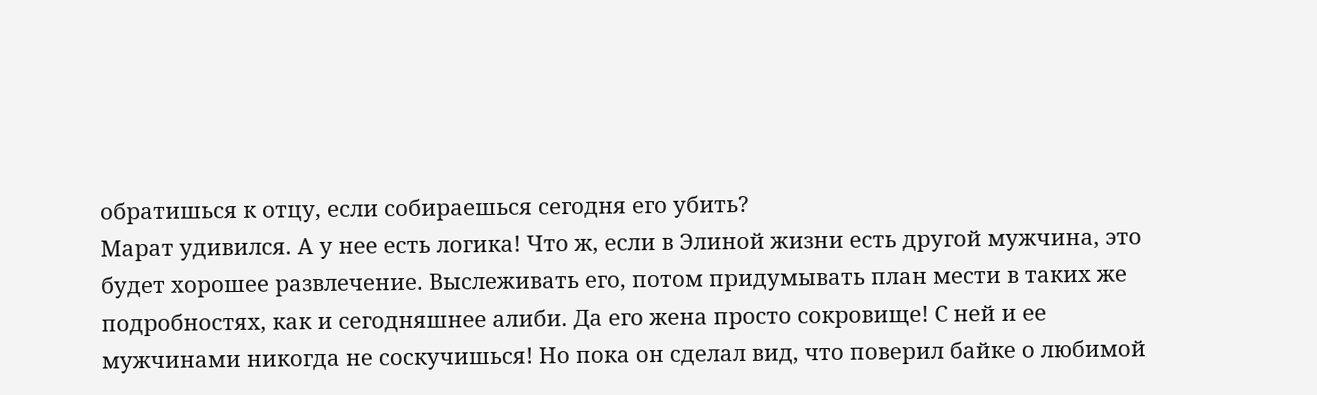обратишься к отцу, если собираешься сегодня его убить?
Марат удивился. А у нее есть логика! Что ж, если в Элиной жизни есть другой мужчина, это будет хорошее развлечение. Выслеживать его, потом придумывать план мести в таких же подробностях, как и сегодняшнее алиби. Да его жена просто сокровище! С ней и ее мужчинами никогда не соскучишься! Но пока он сделал вид, что поверил байке о любимой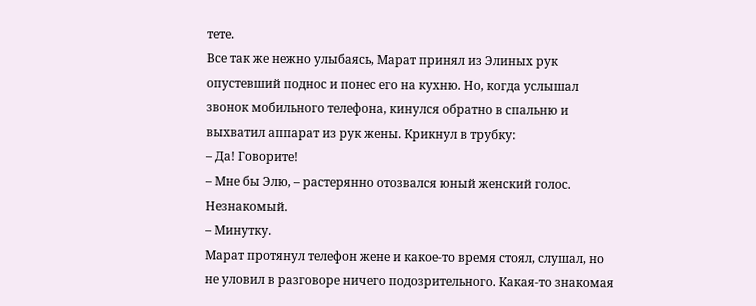тете.
Все так же нежно улыбаясь, Марат принял из Элиных рук опустевший поднос и понес его на кухню. Но, когда услышал звонок мобильного телефона, кинулся обратно в спальню и выхватил аппарат из рук жены. Крикнул в трубку:
– Да! Говорите!
– Мне бы Элю, – растерянно отозвался юный женский голос. Незнакомый.
– Минутку.
Марат протянул телефон жене и какое-то время стоял, слушал, но не уловил в разговоре ничего подозрительного. Какая-то знакомая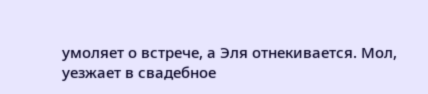умоляет о встрече, а Эля отнекивается. Мол, уезжает в свадебное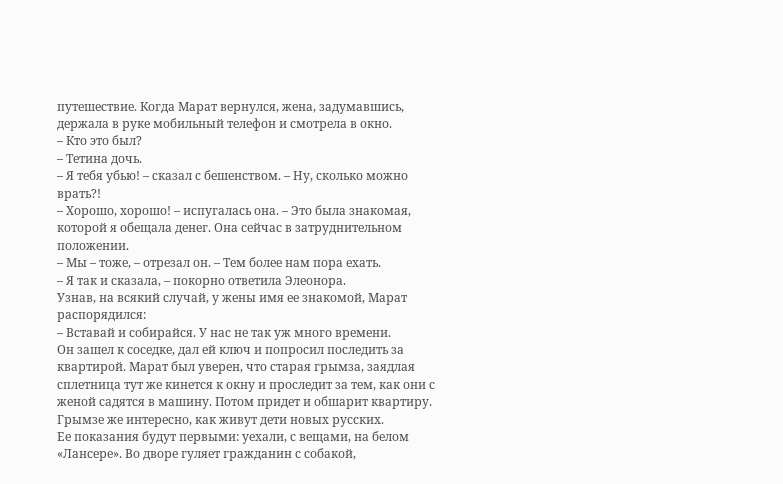путешествие. Когда Марат вернулся, жена, задумавшись, держала в руке мобильный телефон и смотрела в окно.
– Кто это был?
– Тетина дочь.
– Я тебя убью! – сказал с бешенством. – Ну, сколько можно врать?!
– Хорошо, хорошо! – испугалась она. – Это была знакомая, которой я обещала денег. Она сейчас в затруднительном положении.
– Мы – тоже, – отрезал он. – Тем более нам пора ехать.
– Я так и сказала, – покорно ответила Элеонора.
Узнав, на всякий случай, у жены имя ее знакомой, Марат распорядился:
– Вставай и собирайся. У нас не так уж много времени.
Он зашел к соседке, дал ей ключ и попросил последить за квартирой. Марат был уверен, что старая грымза, заядлая сплетница тут же кинется к окну и проследит за тем, как они с женой садятся в машину. Потом придет и обшарит квартиру. Грымзе же интересно, как живут дети новых русских.
Ее показания будут первыми: уехали, с вещами, на белом «Лансере». Во дворе гуляет гражданин с собакой,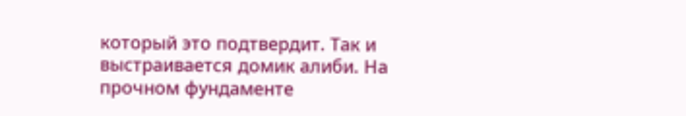который это подтвердит. Так и выстраивается домик алиби. На прочном фундаменте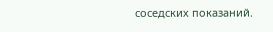соседских показаний.